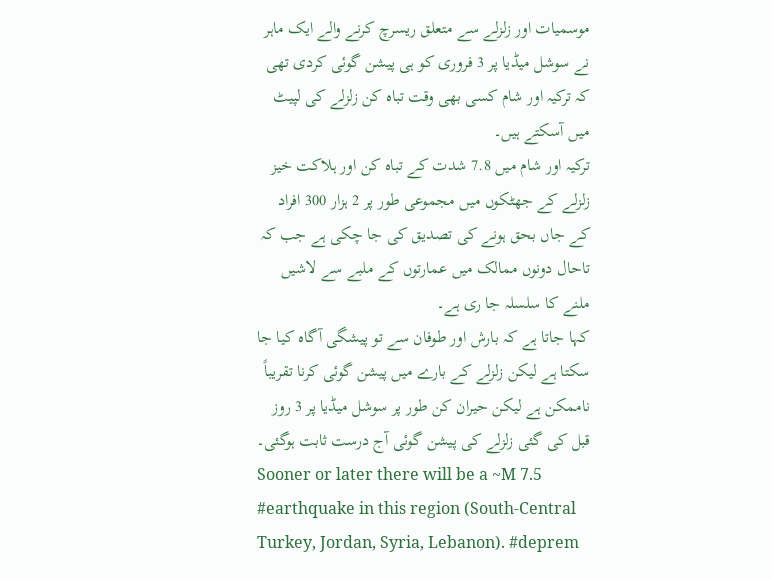موسمیات اور زلزلے سے متعلق ریسرچ کرنے والے ایک ماہر نے سوشل میڈیا پر 3 فروری کو ہی پیشن گوئی کردی تھی کہ ترکیہ اور شام کسی بھی وقت تباہ کن زلزلے کی لپیٹ میں آسکتے ہیں۔
ترکیہ اور شام میں 7.8 شدت کے تباہ کن اور ہلاکت خیز زلزلے کے جھٹکوں میں مجموعی طور پر 2 ہزار 300 افراد کے جاں بحق ہونے کی تصدیق کی جا چکی ہے جب کہ تاحال دونوں ممالک میں عمارتوں کے ملبے سے لاشیں ملنے کا سلسلہ جا ری ہے۔
کہا جاتا ہے کہ بارش اور طوفان سے تو پیشگی آگاہ کیا جا سکتا ہے لیکن زلزلے کے بارے میں پیشن گوئی کرنا تقریباً ناممکن ہے لیکن حیران کن طور پر سوشل میڈیا پر 3 روز قبل کی گئی زلزلے کی پیشن گوئی آج درست ثابت ہوگئی۔
Sooner or later there will be a ~M 7.5 #earthquake in this region (South-Central Turkey, Jordan, Syria, Lebanon). #deprem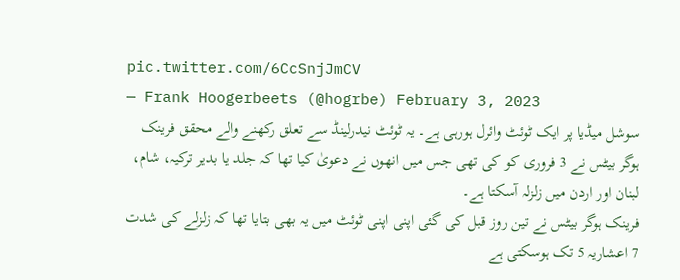pic.twitter.com/6CcSnjJmCV
— Frank Hoogerbeets (@hogrbe) February 3, 2023
سوشل میڈیا پر ایک ٹوئٹ وائرل ہورہی ہے۔ یہ ٹوئٹ نیدرلینڈ سے تعلق رکھنے والے محقق فرینک ہوگر بیٹس نے 3 فروری کو کی تھی جس میں انھوں نے دعویٰ کیا تھا کہ جلد یا بدیر ترکیہ، شام، لبنان اور اردن میں زلزلہ آسکتا ہے۔
فرینک ہوگر بیٹس نے تین روز قبل کی گئی اپنی اپنی ٹوئٹ میں یہ بھی بتایا تھا کہ زلزلے کی شدت 7 اعشاریہ 5 تک ہوسکتی ہے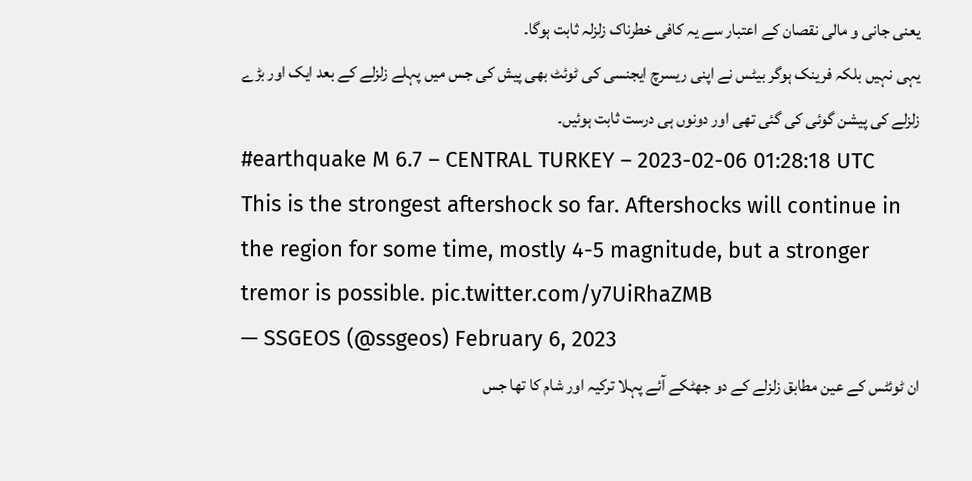یعنی جانی و مالی نقصان کے اعتبار سے یہ کافی خطرناک زلزلہ ثابت ہوگا۔
یہی نہیں بلکہ فرینک ہوگر بیٹس نے اپنی ریسرچ ایجنسی کی ٹوئٹ بھی پیش کی جس میں پہلے زلزلے کے بعد ایک اور بڑے زلزلے کی پیشن گوئی کی گئی تھی اور دونوں ہی درست ثابت ہوئیں۔
#earthquake M 6.7 – CENTRAL TURKEY – 2023-02-06 01:28:18 UTC
This is the strongest aftershock so far. Aftershocks will continue in the region for some time, mostly 4-5 magnitude, but a stronger tremor is possible. pic.twitter.com/y7UiRhaZMB
— SSGEOS (@ssgeos) February 6, 2023
ان ٹوئٹس کے عین مطابق زلزلے کے دو جھٹکے آئے پہلا ترکیہ اور شام کا تھا جس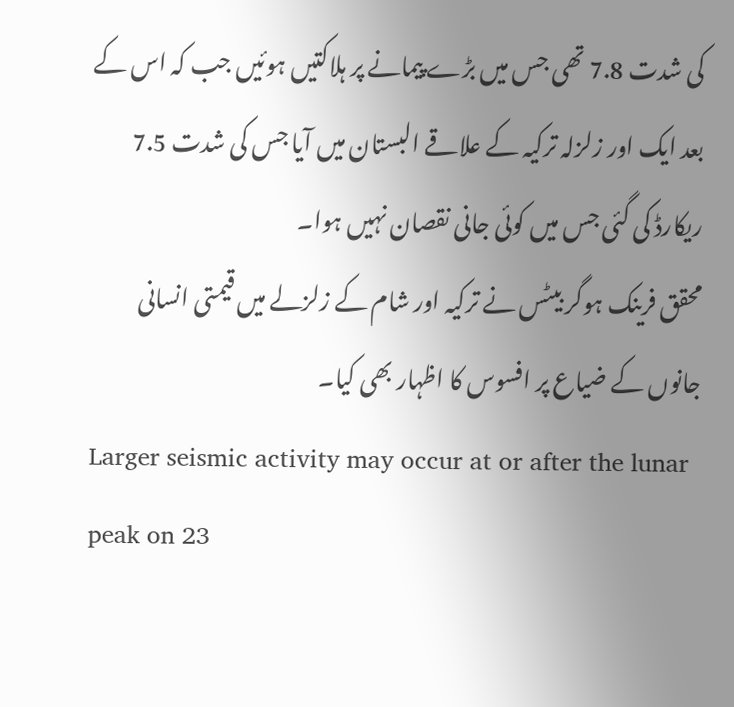کی شدت 7.8 تھی جس میں بڑے پیمانے پر ہلاکتیں ہوئیں جب کہ اس کے بعد ایک اور زلزلہ ترکیہ کے علاقے البستان میں آیا جس کی شدت 7.5 ریکارڈ کی گئی جس میں کوئی جانی نقصان نہیں ہوا۔
محقق فرینک ہوگر بیٹس نے ترکیہ اور شام کے زلزلے میں قیمتی انسانی جانوں کے ضیاع پر افسوس کا اظہار بھی کیا۔
Larger seismic activity may occur at or after the lunar peak on 23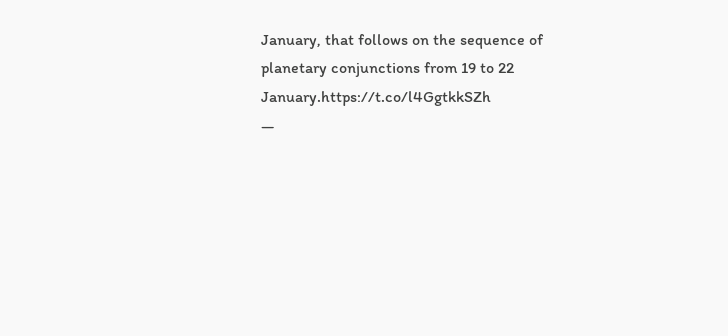January, that follows on the sequence of planetary conjunctions from 19 to 22 January.https://t.co/l4GgtkkSZh
—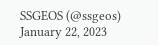SSGEOS (@ssgeos) January 22, 2023